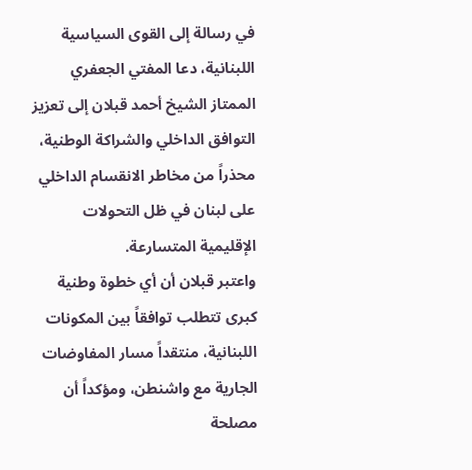في رسالة إلى القوى السياسية اللبنانية، دعا المفتي الجعفري الممتاز الشيخ أحمد قبلان إلى تعزيز التوافق الداخلي والشراكة الوطنية، محذراً من مخاطر الانقسام الداخلي على لبنان في ظل التحولات الإقليمية المتسارعة.
واعتبر قبلان أن أي خطوة وطنية كبرى تتطلب توافقاً بين المكونات اللبنانية، منتقداً مسار المفاوضات الجارية مع واشنطن، ومؤكداً أن مصلحة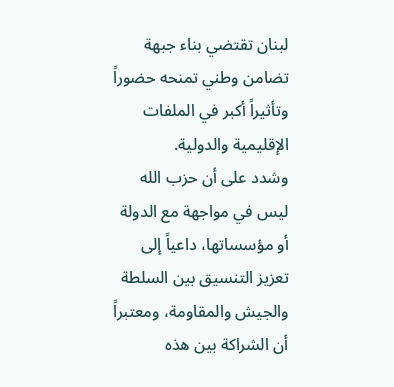لبنان تقتضي بناء جبهة تضامن وطني تمنحه حضوراً وتأثيراً أكبر في الملفات الإقليمية والدولية.
وشدد على أن حزب الله ليس في مواجهة مع الدولة أو مؤسساتها، داعياً إلى تعزيز التنسيق بين السلطة والجيش والمقاومة، ومعتبراً أن الشراكة بين هذه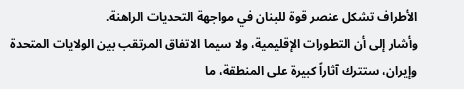الأطراف تشكل عنصر قوة للبنان في مواجهة التحديات الراهنة.
وأشار إلى أن التطورات الإقليمية، ولا سيما الاتفاق المرتقب بين الولايات المتحدة وإيران، ستترك آثاراً كبيرة على المنطقة، ما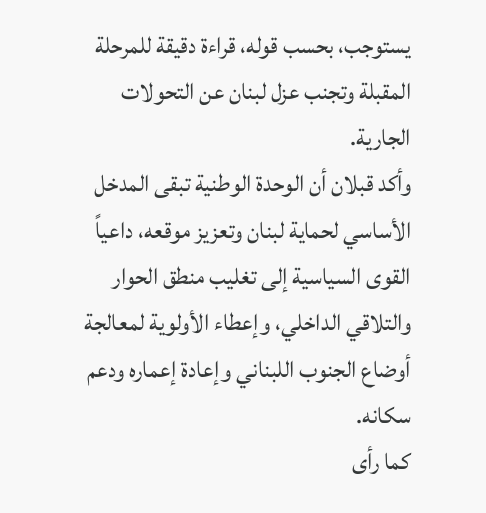يستوجب، بحسب قوله، قراءة دقيقة للمرحلة المقبلة وتجنب عزل لبنان عن التحولات الجارية.
وأكد قبلان أن الوحدة الوطنية تبقى المدخل الأساسي لحماية لبنان وتعزيز موقعه، داعياً القوى السياسية إلى تغليب منطق الحوار والتلاقي الداخلي، وإعطاء الأولوية لمعالجة أوضاع الجنوب اللبناني وإعادة إعماره ودعم سكانه.
كما رأى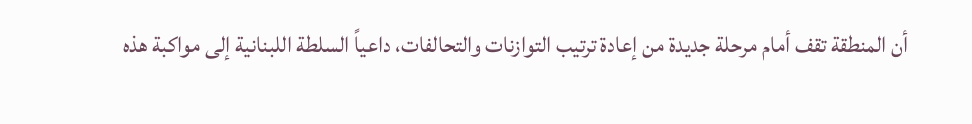أن المنطقة تقف أمام مرحلة جديدة من إعادة ترتيب التوازنات والتحالفات، داعياً السلطة اللبنانية إلى مواكبة هذه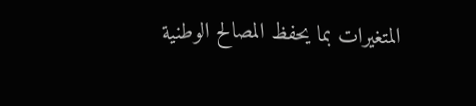المتغيرات بما يحفظ المصالح الوطنية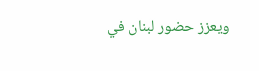ويعزز حضور لبنان في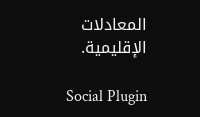المعادلات الإقليمية.

Social Plugin